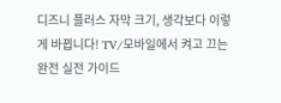디즈니 플러스 자막 크기, 생각보다 이렇게 바뀝니다! TV/모바일에서 켜고 끄는 완전 실전 가이드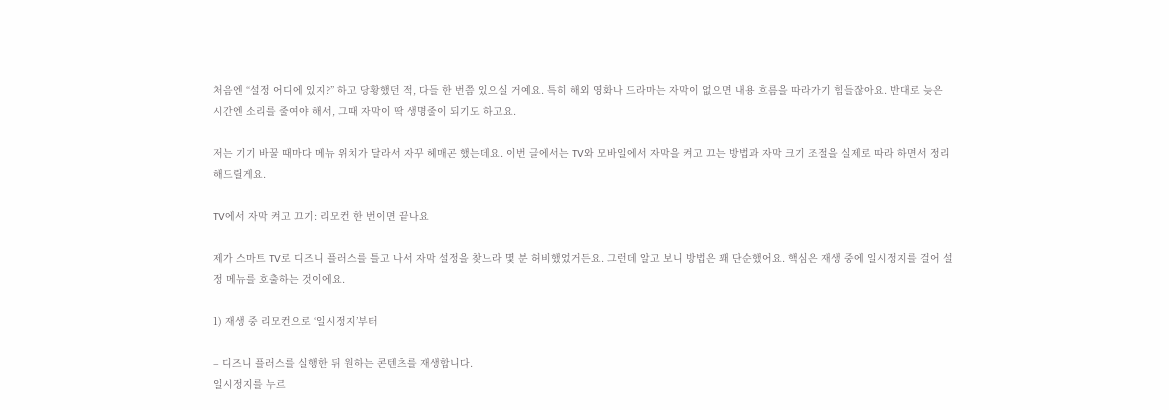처음엔 “설정 어디에 있지?” 하고 당황했던 적, 다들 한 번쯤 있으실 거예요. 특히 해외 영화나 드라마는 자막이 없으면 내용 흐름을 따라가기 힘들잖아요. 반대로 늦은 시간엔 소리를 줄여야 해서, 그때 자막이 딱 생명줄이 되기도 하고요.

저는 기기 바꿀 때마다 메뉴 위치가 달라서 자꾸 헤매곤 했는데요. 이번 글에서는 TV와 모바일에서 자막을 켜고 끄는 방법과 자막 크기 조절을 실제로 따라 하면서 정리해드릴게요.

TV에서 자막 켜고 끄기: 리모컨 한 번이면 끝나요

제가 스마트 TV로 디즈니 플러스를 틀고 나서 자막 설정을 찾느라 몇 분 허비했었거든요. 그런데 알고 보니 방법은 꽤 단순했어요. 핵심은 재생 중에 일시정지를 걸어 설정 메뉴를 호출하는 것이에요.

1) 재생 중 리모컨으로 ‘일시정지’부터

– 디즈니 플러스를 실행한 뒤 원하는 콘텐츠를 재생합니다.
일시정지를 누르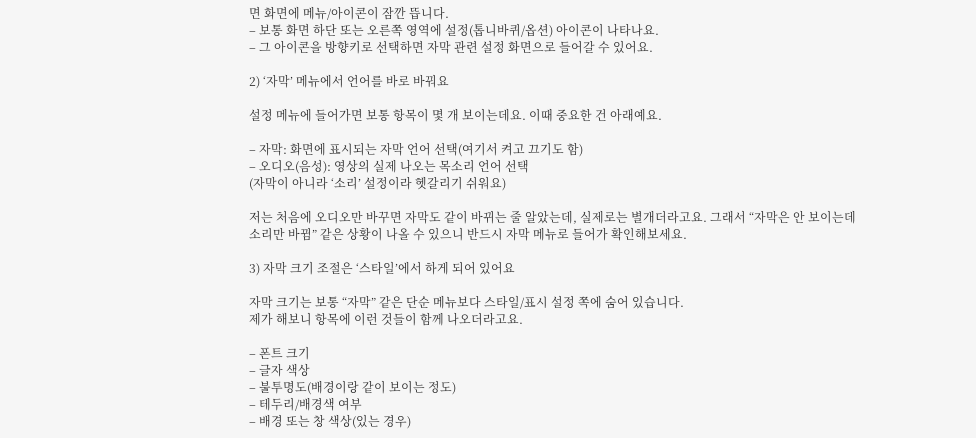면 화면에 메뉴/아이콘이 잠깐 뜹니다.
– 보통 화면 하단 또는 오른쪽 영역에 설정(톱니바퀴/옵션) 아이콘이 나타나요.
– 그 아이콘을 방향키로 선택하면 자막 관련 설정 화면으로 들어갈 수 있어요.

2) ‘자막’ 메뉴에서 언어를 바로 바꿔요

설정 메뉴에 들어가면 보통 항목이 몇 개 보이는데요. 이때 중요한 건 아래예요.

– 자막: 화면에 표시되는 자막 언어 선택(여기서 켜고 끄기도 함)
– 오디오(음성): 영상의 실제 나오는 목소리 언어 선택
(자막이 아니라 ‘소리’ 설정이라 헷갈리기 쉬워요)

저는 처음에 오디오만 바꾸면 자막도 같이 바뀌는 줄 알았는데, 실제로는 별개더라고요. 그래서 “자막은 안 보이는데 소리만 바뀜” 같은 상황이 나올 수 있으니 반드시 자막 메뉴로 들어가 확인해보세요.

3) 자막 크기 조절은 ‘스타일’에서 하게 되어 있어요

자막 크기는 보통 “자막” 같은 단순 메뉴보다 스타일/표시 설정 쪽에 숨어 있습니다.
제가 해보니 항목에 이런 것들이 함께 나오더라고요.

– 폰트 크기
– 글자 색상
– 불투명도(배경이랑 같이 보이는 정도)
– 테두리/배경색 여부
– 배경 또는 창 색상(있는 경우)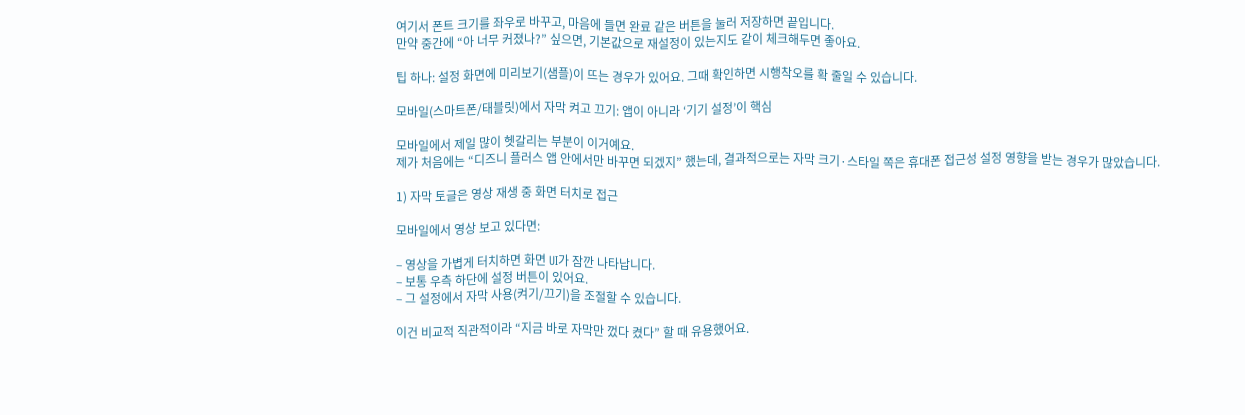여기서 폰트 크기를 좌우로 바꾸고, 마음에 들면 완료 같은 버튼을 눌러 저장하면 끝입니다.
만약 중간에 “아 너무 커졌나?” 싶으면, 기본값으로 재설정이 있는지도 같이 체크해두면 좋아요.

팁 하나: 설정 화면에 미리보기(샘플)이 뜨는 경우가 있어요. 그때 확인하면 시행착오를 확 줄일 수 있습니다.

모바일(스마트폰/태블릿)에서 자막 켜고 끄기: 앱이 아니라 ‘기기 설정’이 핵심

모바일에서 제일 많이 헷갈리는 부분이 이거예요.
제가 처음에는 “디즈니 플러스 앱 안에서만 바꾸면 되겠지” 했는데, 결과적으로는 자막 크기·스타일 쪽은 휴대폰 접근성 설정 영향을 받는 경우가 많았습니다.

1) 자막 토글은 영상 재생 중 화면 터치로 접근

모바일에서 영상 보고 있다면:

– 영상을 가볍게 터치하면 화면 UI가 잠깐 나타납니다.
– 보통 우측 하단에 설정 버튼이 있어요.
– 그 설정에서 자막 사용(켜기/끄기)을 조절할 수 있습니다.

이건 비교적 직관적이라 “지금 바로 자막만 껐다 켰다” 할 때 유용했어요.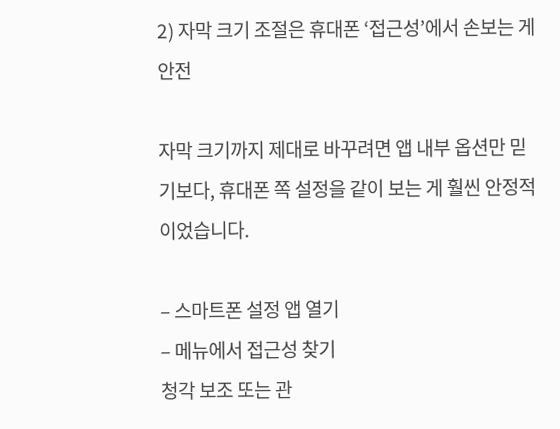2) 자막 크기 조절은 휴대폰 ‘접근성’에서 손보는 게 안전

자막 크기까지 제대로 바꾸려면 앱 내부 옵션만 믿기보다, 휴대폰 쪽 설정을 같이 보는 게 훨씬 안정적이었습니다.

– 스마트폰 설정 앱 열기
– 메뉴에서 접근성 찾기
청각 보조 또는 관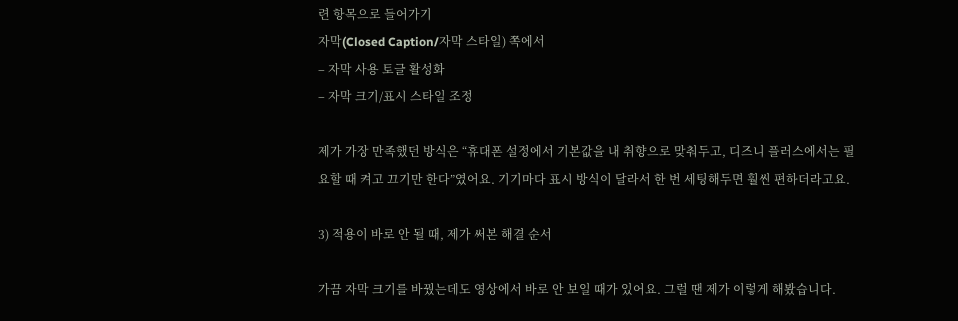련 항목으로 들어가기
자막(Closed Caption/자막 스타일) 쪽에서
– 자막 사용 토글 활성화
– 자막 크기/표시 스타일 조정

제가 가장 만족했던 방식은 “휴대폰 설정에서 기본값을 내 취향으로 맞춰두고, 디즈니 플러스에서는 필요할 때 켜고 끄기만 한다”였어요. 기기마다 표시 방식이 달라서 한 번 세팅해두면 훨씬 편하더라고요.

3) 적용이 바로 안 될 때, 제가 써본 해결 순서

가끔 자막 크기를 바꿨는데도 영상에서 바로 안 보일 때가 있어요. 그럴 땐 제가 이렇게 해봤습니다.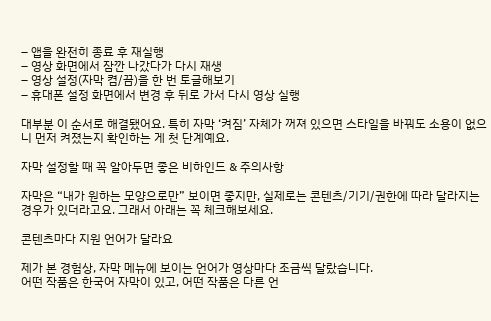– 앱을 완전히 종료 후 재실행
– 영상 화면에서 잠깐 나갔다가 다시 재생
– 영상 설정(자막 켬/끔)을 한 번 토글해보기
– 휴대폰 설정 화면에서 변경 후 뒤로 가서 다시 영상 실행

대부분 이 순서로 해결됐어요. 특히 자막 ‘켜짐’ 자체가 꺼져 있으면 스타일을 바꿔도 소용이 없으니 먼저 켜졌는지 확인하는 게 첫 단계예요.

자막 설정할 때 꼭 알아두면 좋은 비하인드 & 주의사항

자막은 “내가 원하는 모양으로만” 보이면 좋지만, 실제로는 콘텐츠/기기/권한에 따라 달라지는 경우가 있더라고요. 그래서 아래는 꼭 체크해보세요.

콘텐츠마다 지원 언어가 달라요

제가 본 경험상, 자막 메뉴에 보이는 언어가 영상마다 조금씩 달랐습니다.
어떤 작품은 한국어 자막이 있고, 어떤 작품은 다른 언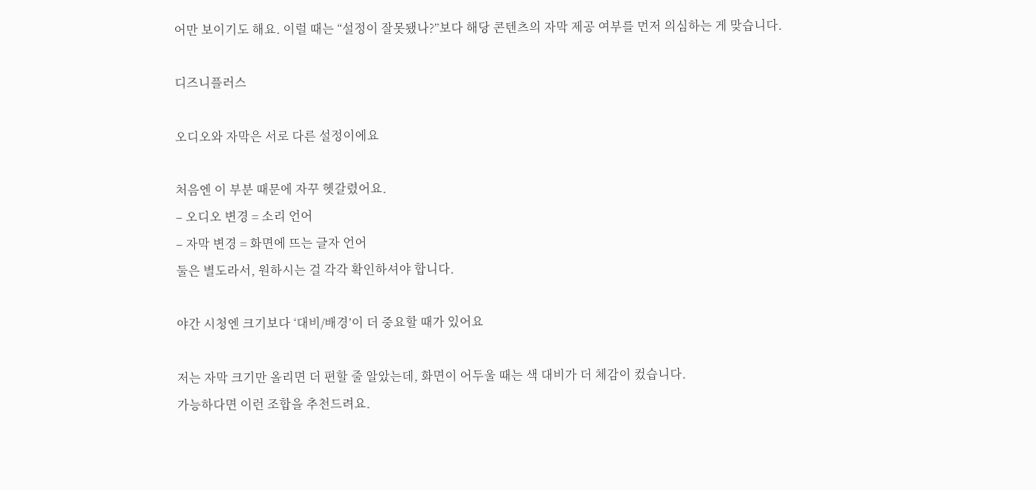어만 보이기도 해요. 이럴 때는 “설정이 잘못됐나?”보다 해당 콘텐츠의 자막 제공 여부를 먼저 의심하는 게 맞습니다.

디즈니플러스

오디오와 자막은 서로 다른 설정이에요

처음엔 이 부분 때문에 자꾸 헷갈렸어요.
– 오디오 변경 = 소리 언어
– 자막 변경 = 화면에 뜨는 글자 언어
둘은 별도라서, 원하시는 걸 각각 확인하셔야 합니다.

야간 시청엔 크기보다 ‘대비/배경’이 더 중요할 때가 있어요

저는 자막 크기만 올리면 더 편할 줄 알았는데, 화면이 어두울 때는 색 대비가 더 체감이 컸습니다.
가능하다면 이런 조합을 추천드려요.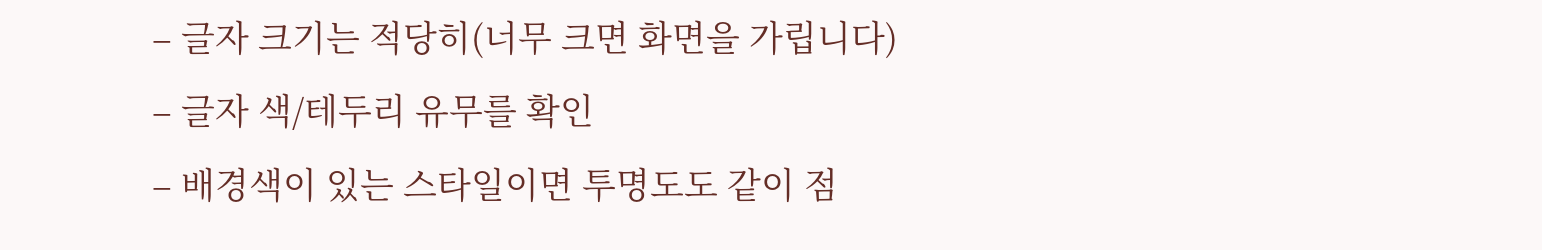– 글자 크기는 적당히(너무 크면 화면을 가립니다)
– 글자 색/테두리 유무를 확인
– 배경색이 있는 스타일이면 투명도도 같이 점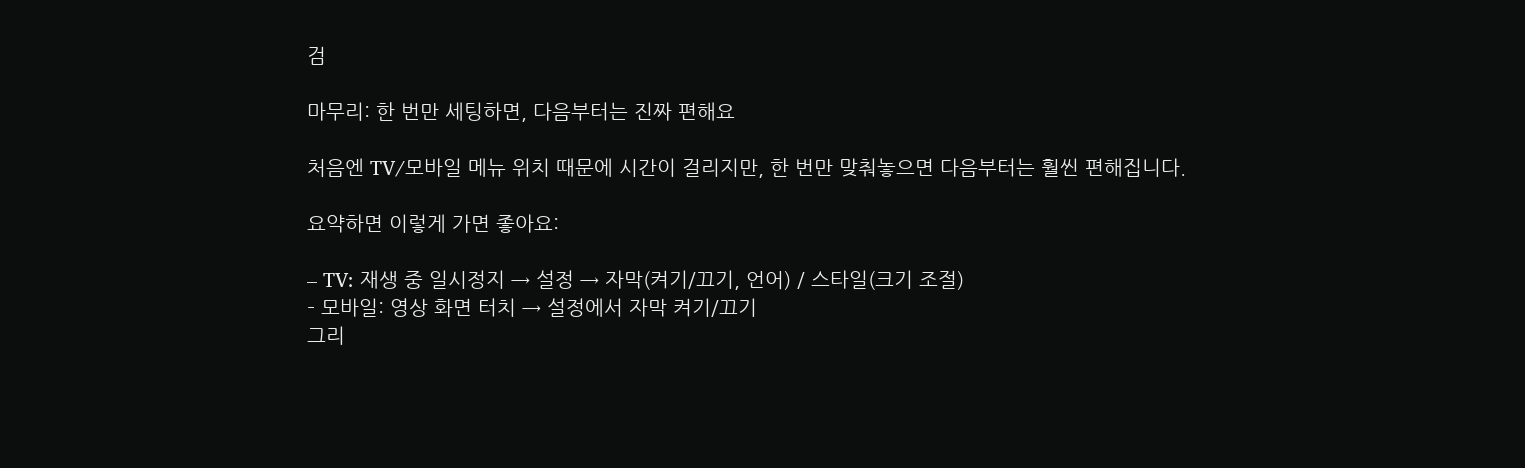검

마무리: 한 번만 세팅하면, 다음부터는 진짜 편해요

처음엔 TV/모바일 메뉴 위치 때문에 시간이 걸리지만, 한 번만 맞춰놓으면 다음부터는 훨씬 편해집니다.

요약하면 이렇게 가면 좋아요:

– TV: 재생 중 일시정지 → 설정 → 자막(켜기/끄기, 언어) / 스타일(크기 조절)
– 모바일: 영상 화면 터치 → 설정에서 자막 켜기/끄기
그리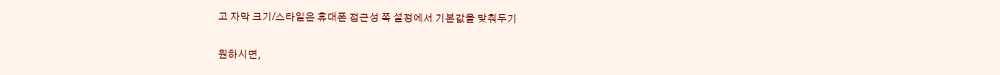고 자막 크기/스타일은 휴대폰 접근성 쪽 설정에서 기본값을 맞춰두기

원하시면,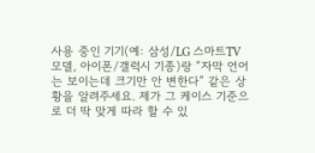사용 중인 기기(예: 삼성/LG 스마트TV 모델, 아이폰/갤럭시 기종)랑 “자막 언어는 보이는데 크기만 안 변한다” 같은 상황을 알려주세요. 제가 그 케이스 기준으로 더 딱 맞게 따라 할 수 있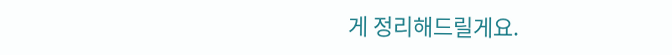게 정리해드릴게요.